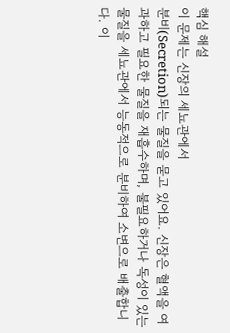핵심 해설
이 문제는 신장의 세뇨관에서
분비(Secretion)되는 물질을 묻고 있어요. 신장은 혈액을 여과하고 필요한 물질을 재흡수하며, 불필요하거나 독성이 있는 물질을 세뇨관에서 능동적으로 분비하여 소변으로 배출합니다. 이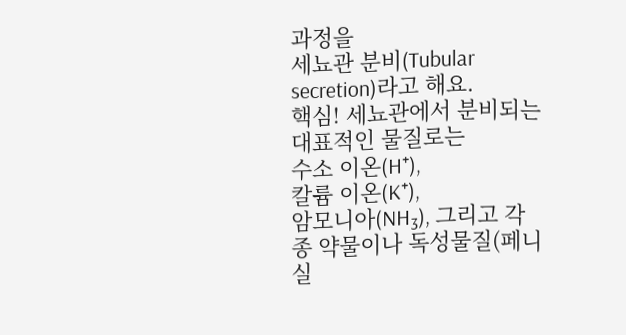과정을
세뇨관 분비(Tubular secretion)라고 해요.
핵심! 세뇨관에서 분비되는 대표적인 물질로는
수소 이온(H⁺),
칼륨 이온(K⁺),
암모니아(NH₃), 그리고 각종 약물이나 독성물질(페니실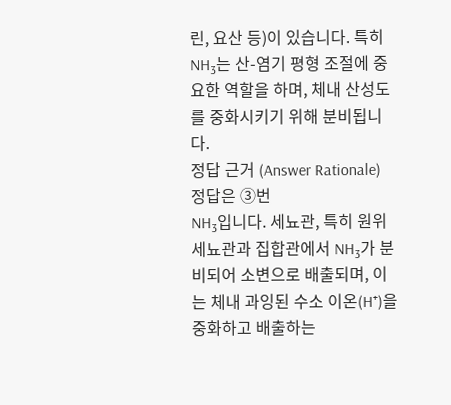린, 요산 등)이 있습니다. 특히
NH₃는 산-염기 평형 조절에 중요한 역할을 하며, 체내 산성도를 중화시키기 위해 분비됩니다.
정답 근거 (Answer Rationale)
정답은 ③번
NH₃입니다. 세뇨관, 특히 원위세뇨관과 집합관에서 NH₃가 분비되어 소변으로 배출되며, 이는 체내 과잉된 수소 이온(H⁺)을 중화하고 배출하는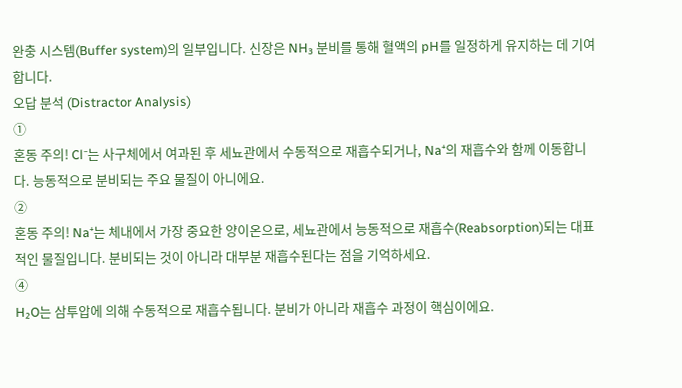완충 시스템(Buffer system)의 일부입니다. 신장은 NH₃ 분비를 통해 혈액의 pH를 일정하게 유지하는 데 기여합니다.
오답 분석 (Distractor Analysis)
①
혼동 주의! Cl⁻는 사구체에서 여과된 후 세뇨관에서 수동적으로 재흡수되거나, Na⁺의 재흡수와 함께 이동합니다. 능동적으로 분비되는 주요 물질이 아니에요.
②
혼동 주의! Na⁺는 체내에서 가장 중요한 양이온으로, 세뇨관에서 능동적으로 재흡수(Reabsorption)되는 대표적인 물질입니다. 분비되는 것이 아니라 대부분 재흡수된다는 점을 기억하세요.
④
H₂O는 삼투압에 의해 수동적으로 재흡수됩니다. 분비가 아니라 재흡수 과정이 핵심이에요.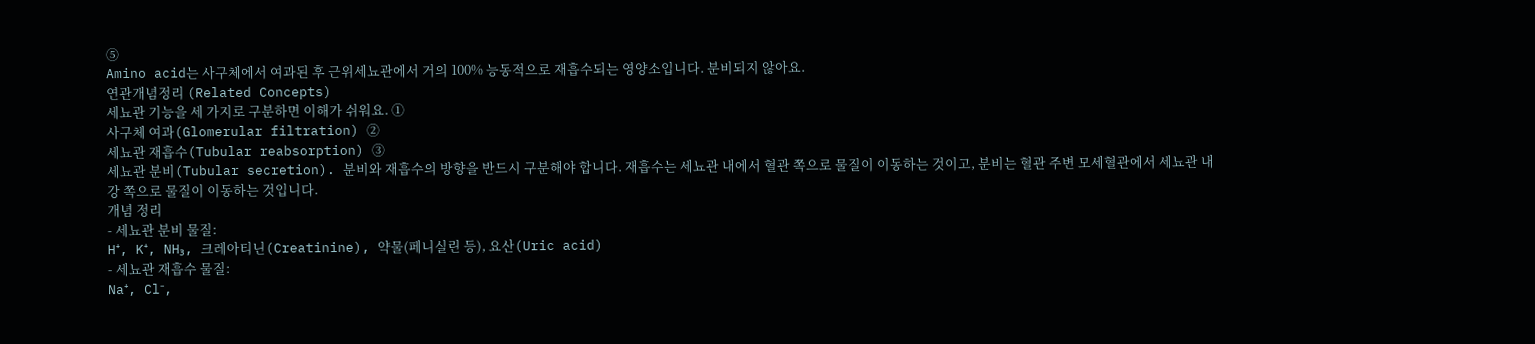⑤
Amino acid는 사구체에서 여과된 후 근위세뇨관에서 거의 100% 능동적으로 재흡수되는 영양소입니다. 분비되지 않아요.
연관개념정리 (Related Concepts)
세뇨관 기능을 세 가지로 구분하면 이해가 쉬워요. ①
사구체 여과(Glomerular filtration) ②
세뇨관 재흡수(Tubular reabsorption) ③
세뇨관 분비(Tubular secretion). 분비와 재흡수의 방향을 반드시 구분해야 합니다. 재흡수는 세뇨관 내에서 혈관 쪽으로 물질이 이동하는 것이고, 분비는 혈관 주변 모세혈관에서 세뇨관 내강 쪽으로 물질이 이동하는 것입니다.
개념 정리
- 세뇨관 분비 물질:
H⁺, K⁺, NH₃, 크레아티닌(Creatinine), 약물(페니실린 등), 요산(Uric acid)
- 세뇨관 재흡수 물질:
Na⁺, Cl⁻,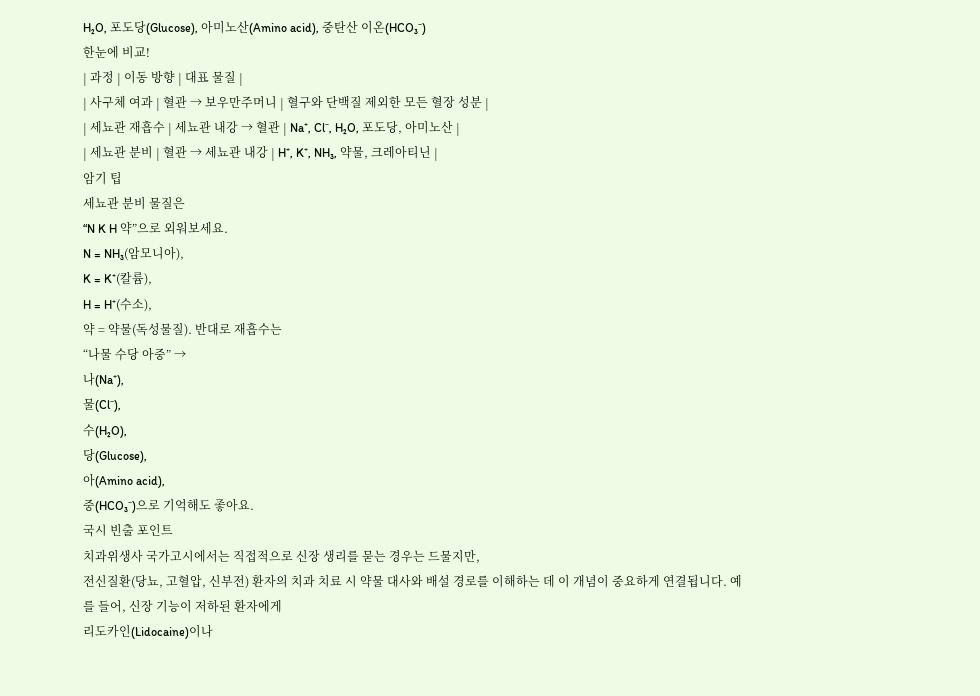H₂O, 포도당(Glucose), 아미노산(Amino acid), 중탄산 이온(HCO₃⁻)
한눈에 비교!
| 과정 | 이동 방향 | 대표 물질 |
| 사구체 여과 | 혈관 → 보우만주머니 | 혈구와 단백질 제외한 모든 혈장 성분 |
| 세뇨관 재흡수 | 세뇨관 내강 → 혈관 | Na⁺, Cl⁻, H₂O, 포도당, 아미노산 |
| 세뇨관 분비 | 혈관 → 세뇨관 내강 | H⁺, K⁺, NH₃, 약물, 크레아티닌 |
암기 팁
세뇨관 분비 물질은
“N K H 약”으로 외워보세요.
N = NH₃(암모니아),
K = K⁺(칼륨),
H = H⁺(수소),
약 = 약물(독성물질). 반대로 재흡수는
“나물 수당 아중” →
나(Na⁺),
물(Cl⁻),
수(H₂O),
당(Glucose),
아(Amino acid),
중(HCO₃⁻)으로 기억해도 좋아요.
국시 빈출 포인트
치과위생사 국가고시에서는 직접적으로 신장 생리를 묻는 경우는 드물지만,
전신질환(당뇨, 고혈압, 신부전) 환자의 치과 치료 시 약물 대사와 배설 경로를 이해하는 데 이 개념이 중요하게 연결됩니다. 예를 들어, 신장 기능이 저하된 환자에게
리도카인(Lidocaine)이나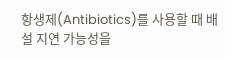항생제(Antibiotics)를 사용할 때 배설 지연 가능성을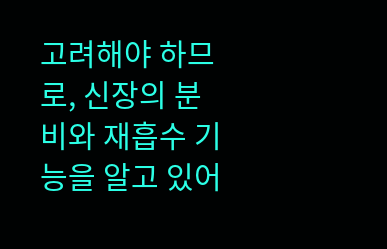고려해야 하므로, 신장의 분비와 재흡수 기능을 알고 있어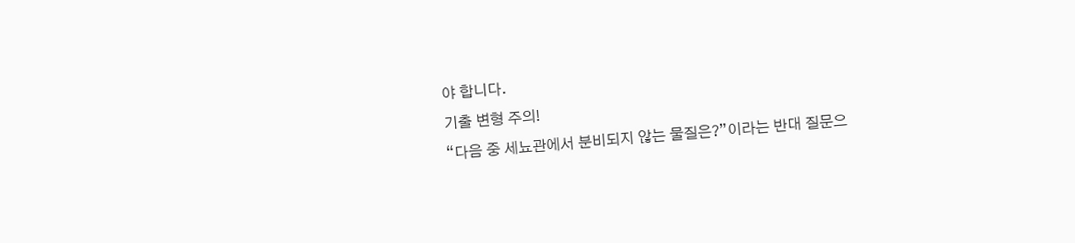야 합니다.
기출 변형 주의!
“다음 중 세뇨관에서 분비되지 않는 물질은?”이라는 반대 질문으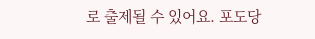로 출제될 수 있어요. 포도당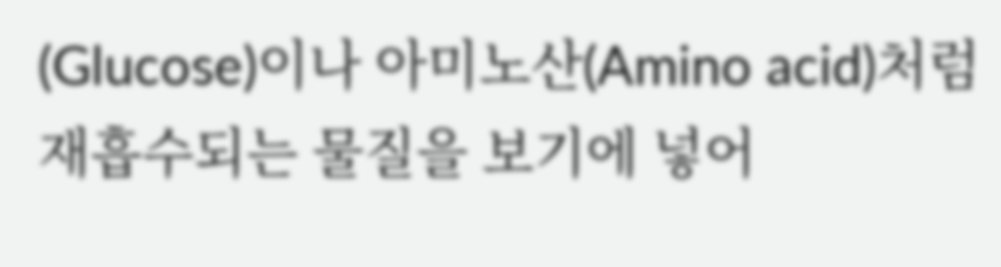(Glucose)이나 아미노산(Amino acid)처럼 재흡수되는 물질을 보기에 넣어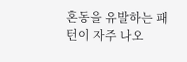혼동을 유발하는 패턴이 자주 나오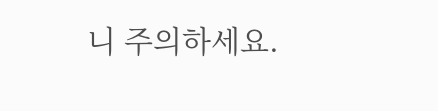니 주의하세요.